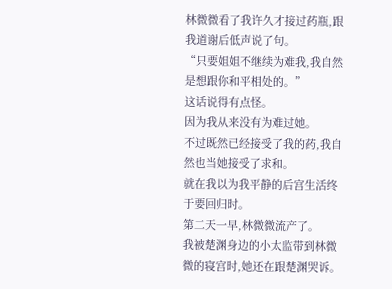林微微看了我许久才接过药瓶,跟我道谢后低声说了句。
“只要姐姐不继续为难我,我自然是想跟你和平相处的。”
这话说得有点怪。
因为我从来没有为难过她。
不过既然已经接受了我的药,我自然也当她接受了求和。
就在我以为我平静的后宫生活终于要回归时。
第二天一早,林微微流产了。
我被楚渊身边的小太监带到林微微的寝宫时,她还在跟楚渊哭诉。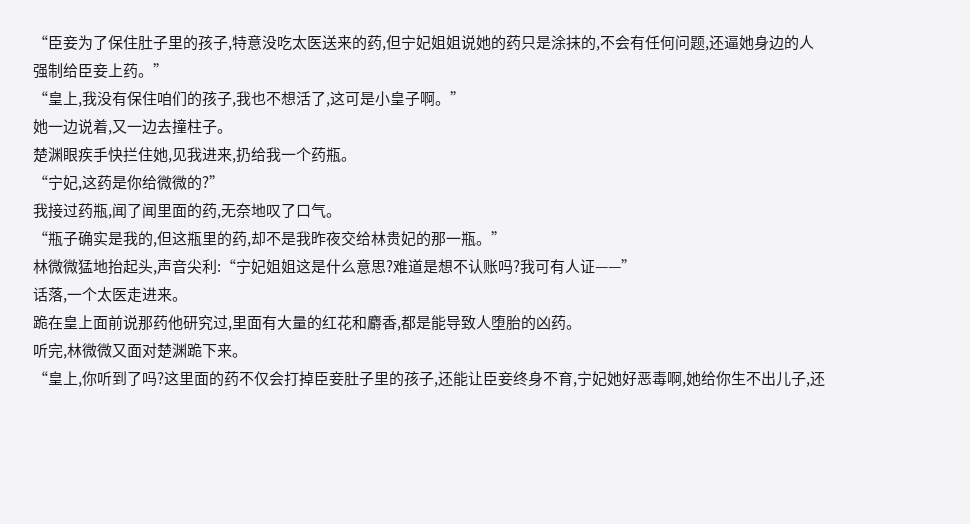“臣妾为了保住肚子里的孩子,特意没吃太医送来的药,但宁妃姐姐说她的药只是涂抹的,不会有任何问题,还逼她身边的人强制给臣妾上药。”
“皇上,我没有保住咱们的孩子,我也不想活了,这可是小皇子啊。”
她一边说着,又一边去撞柱子。
楚渊眼疾手快拦住她,见我进来,扔给我一个药瓶。
“宁妃,这药是你给微微的?”
我接过药瓶,闻了闻里面的药,无奈地叹了口气。
“瓶子确实是我的,但这瓶里的药,却不是我昨夜交给林贵妃的那一瓶。”
林微微猛地抬起头,声音尖利:“宁妃姐姐这是什么意思?难道是想不认账吗?我可有人证——”
话落,一个太医走进来。
跪在皇上面前说那药他研究过,里面有大量的红花和麝香,都是能导致人堕胎的凶药。
听完,林微微又面对楚渊跪下来。
“皇上,你听到了吗?这里面的药不仅会打掉臣妾肚子里的孩子,还能让臣妾终身不育,宁妃她好恶毒啊,她给你生不出儿子,还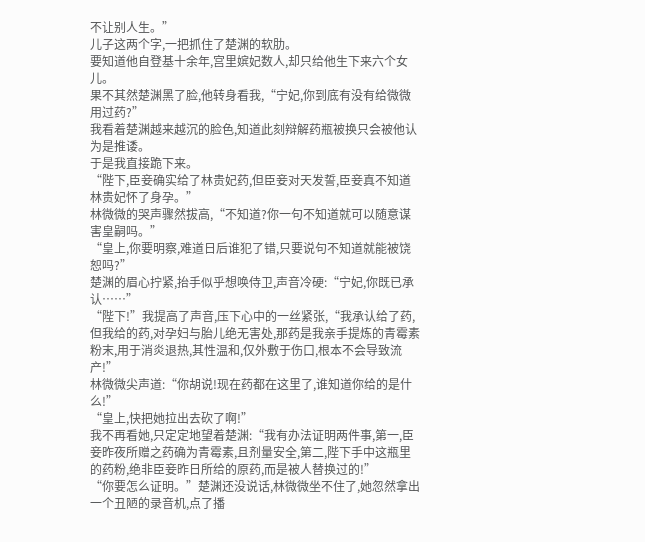不让别人生。”
儿子这两个字,一把抓住了楚渊的软肋。
要知道他自登基十余年,宫里嫔妃数人,却只给他生下来六个女儿。
果不其然楚渊黑了脸,他转身看我,“宁妃,你到底有没有给微微用过药?”
我看着楚渊越来越沉的脸色,知道此刻辩解药瓶被换只会被他认为是推诿。
于是我直接跪下来。
“陛下,臣妾确实给了林贵妃药,但臣妾对天发誓,臣妾真不知道林贵妃怀了身孕。”
林微微的哭声骤然拔高,“不知道?你一句不知道就可以随意谋害皇嗣吗。”
“皇上,你要明察,难道日后谁犯了错,只要说句不知道就能被饶恕吗?”
楚渊的眉心拧紧,抬手似乎想唤侍卫,声音冷硬:“宁妃,你既已承认……”
“陛下!”我提高了声音,压下心中的一丝紧张,“我承认给了药,但我给的药,对孕妇与胎儿绝无害处,那药是我亲手提炼的青霉素粉末,用于消炎退热,其性温和,仅外敷于伤口,根本不会导致流产!”
林微微尖声道:“你胡说!现在药都在这里了,谁知道你给的是什么!”
“皇上,快把她拉出去砍了啊!”
我不再看她,只定定地望着楚渊:“我有办法证明两件事,第一,臣妾昨夜所赠之药确为青霉素,且剂量安全,第二,陛下手中这瓶里的药粉,绝非臣妾昨日所给的原药,而是被人替换过的!”
“你要怎么证明。”楚渊还没说话,林微微坐不住了,她忽然拿出一个丑陋的录音机,点了播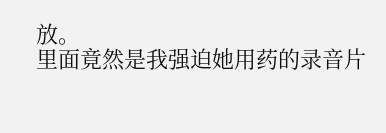放。
里面竟然是我强迫她用药的录音片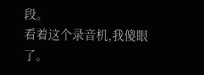段。
看着这个录音机,我傻眼了。